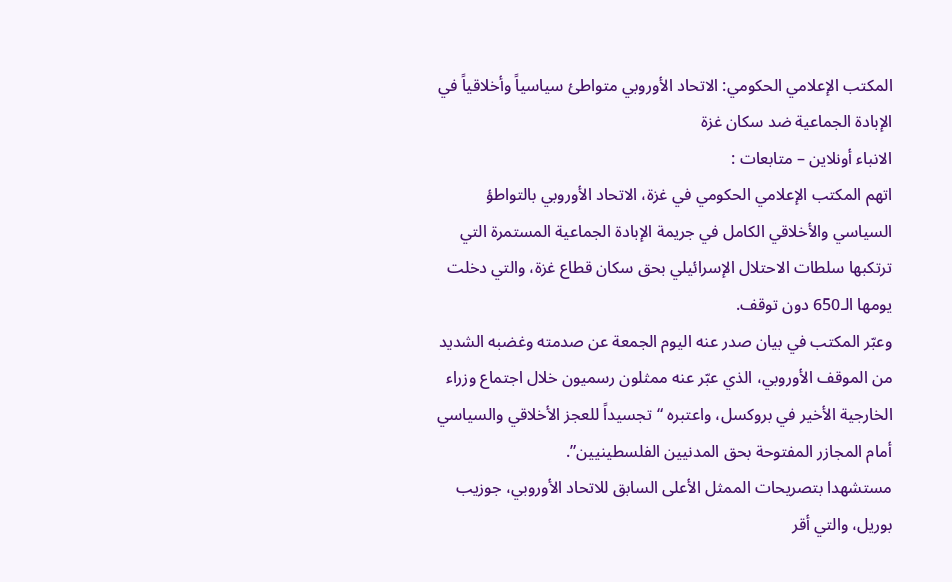المكتب الإعلامي الحكومي: الاتحاد الأوروبي متواطئ سياسياً وأخلاقياً في الإبادة الجماعية ضد سكان غزة
الانباء أونلاين – متابعات :
اتهم المكتب الإعلامي الحكومي في غزة، الاتحاد الأوروبي بالتواطؤ السياسي والأخلاقي الكامل في جريمة الإبادة الجماعية المستمرة التي ترتكبها سلطات الاحتلال الإسرائيلي بحق سكان قطاع غزة، والتي دخلت يومها الـ650 دون توقف.
وعبّر المكتب في بيان صدر عنه اليوم الجمعة عن صدمته وغضبه الشديد من الموقف الأوروبي، الذي عبّر عنه ممثلون رسميون خلال اجتماع وزراء الخارجية الأخير في بروكسل، واعتبره “تجسيداً للعجز الأخلاقي والسياسي أمام المجازر المفتوحة بحق المدنيين الفلسطينيين”.
مستشهدا بتصريحات الممثل الأعلى السابق للاتحاد الأوروبي، جوزيب بوريل، والتي أقر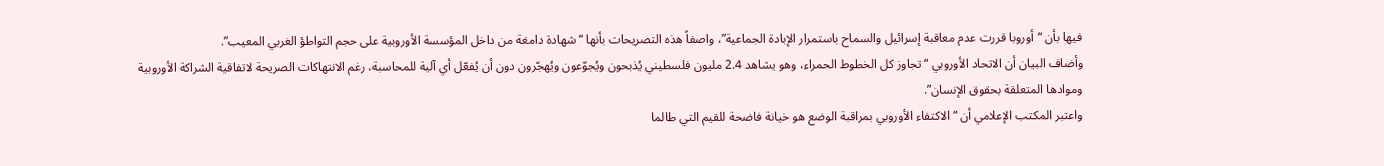فيها بأن “أوروبا قررت عدم معاقبة إسرائيل والسماح باستمرار الإبادة الجماعية”، واصفاً هذه التصريحات بأنها “شهادة دامغة من داخل المؤسسة الأوروبية على حجم التواطؤ الغربي المعيب”.
وأضاف البيان أن الاتحاد الأوروبي “تجاوز كل الخطوط الحمراء، وهو يشاهد 2.4 مليون فلسطيني يُذبحون ويُجوّعون ويُهجّرون دون أن يُفعّل أي آلية للمحاسبة، رغم الانتهاكات الصريحة لاتفاقية الشراكة الأوروبية وموادها المتعلقة بحقوق الإنسان”.
واعتبر المكتب الإعلامي أن “الاكتفاء الأوروبي بمراقبة الوضع هو خيانة فاضحة للقيم التي طالما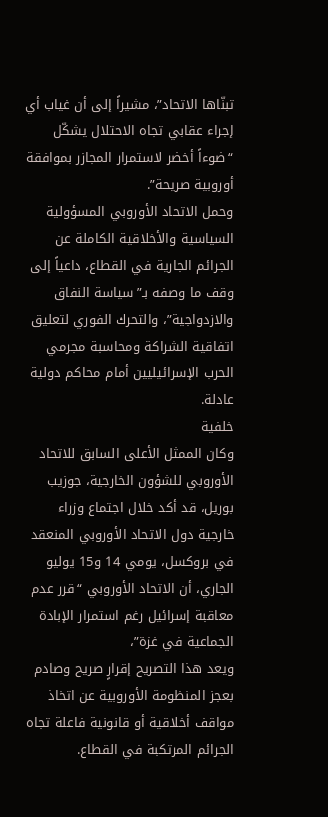تبنّاها الاتحاد”، مشيراً إلى أن غياب أي إجراء عقابي تجاه الاحتلال يشكّل “ضوءاً أخضر لاستمرار المجازر بموافقة أوروبية صريحة”.
وحمل الاتحاد الأوروبي المسؤولية السياسية والأخلاقية الكاملة عن الجرائم الجارية في القطاع، داعياً إلى وقف ما وصفه بـ”سياسة النفاق والازدواجية”، والتحرك الفوري لتعليق اتفاقية الشراكة ومحاسبة مجرمي الحرب الإسرائيليين أمام محاكم دولية عادلة.
خلفية
وكان الممثل الأعلى السابق للاتحاد الأوروبي للشؤون الخارجية، جوزيب بوريل، قد أكد خلال اجتماع وزراء خارجية دول الاتحاد الأوروبي المنعقد في بروكسل، يومي 14 و15 يوليو الجاري، أن الاتحاد الأوروبي “قرر عدم معاقبة إسرائيل رغم استمرار الإبادة الجماعية في غزة”،
ويعد هذا التصريح إقرارٍ صريح وصادم بعجز المنظومة الأوروبية عن اتخاذ مواقف أخلاقية أو قانونية فاعلة تجاه الجرائم المرتكبة في القطاع.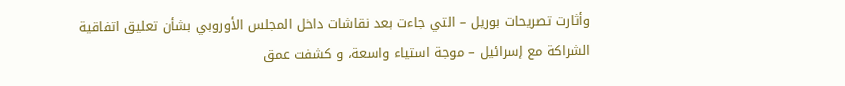وأثارت تصريحات بوريل – التي جاءت بعد نقاشات داخل المجلس الأوروبي بشأن تعليق اتفاقية الشراكة مع إسرائيل – موجة استياء واسعة، و كشفت عمق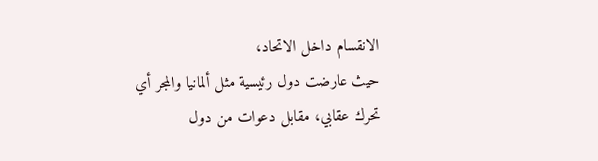الانقسام داخل الاتحاد،
حيث عارضت دول رئيسية مثل ألمانيا والمجر أي تحرك عقابي، مقابل دعوات من دول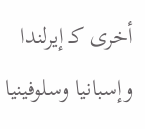أخرى كـ إيرلندا وإسبانيا وسلوفينيا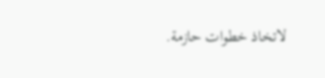لاتخاذ خطوات حازمة.